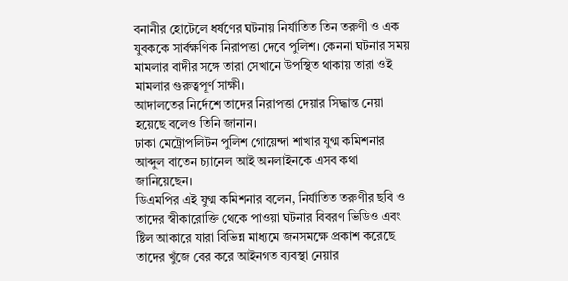বনানীর হোটেলে ধর্ষণের ঘটনায় নির্যাতিত তিন তরুণী ও এক যুবককে সার্বক্ষণিক নিরাপত্তা দেবে পুলিশ। কেননা ঘটনার সময় মামলার বাদীর সঙ্গে তারা সেখানে উপস্থিত থাকায় তারা ওই মামলার গুরুত্বপূর্ণ সাক্ষী।
আদালতের নির্দেশে তাদের নিরাপত্তা দেয়ার সিদ্ধান্ত নেয়া হয়েছে বলেও তিনি জানান।
ঢাকা মেট্রোপলিটন পুলিশ গোয়েন্দা শাখার যুগ্ম কমিশনার আব্দুল বাতেন চ্যানেল আই অনলাইনকে এসব কথা জানিয়েছেন।
ডিএমপির এই যুগ্ম কমিশনার বলেন, নির্যাতিত তরুণীর ছবি ও তাদের স্বীকারোক্তি থেকে পাওয়া ঘটনার বিবরণ ভিডিও এবং ষ্টিল আকারে যারা বিভিন্ন মাধ্যমে জনসমক্ষে প্রকাশ করেছে তাদের খুঁজে বের করে আইনগত ব্যবস্থা নেয়ার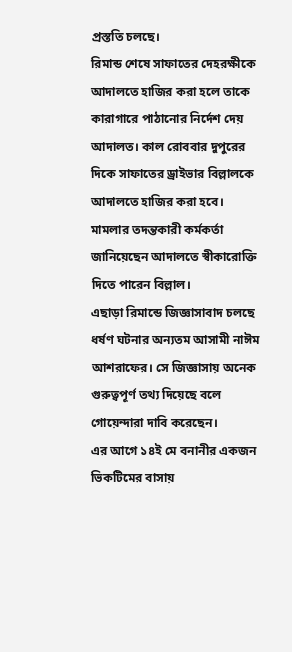প্রস্ততি চলছে।
রিমান্ড শেষে সাফাতের দেহরক্ষীকে আদালতে হাজির করা হলে তাকে কারাগারে পাঠানোর নির্দেশ দেয় আদালত। কাল রোববার দুপুরের দিকে সাফাতের ড্রাইভার বিল্লালকে আদালতে হাজির করা হবে।
মামলার তদন্তকারী কর্মকর্তা জানিয়েছেন আদালতে স্বীকারোক্তি দিতে পারেন বিল্লাল।
এছাড়া রিমান্ডে জিজ্ঞাসাবাদ চলছে ধর্ষণ ঘটনার অন্যতম আসামী নাঈম আশরাফের। সে জিজ্ঞাসায় অনেক গুরুত্বপূর্ণ তথ্য দিয়েছে বলে গোয়েন্দারা দাবি করেছেন।
এর আগে ১৪ই মে বনানীর একজন ভিকটিমের বাসায়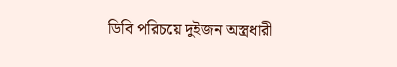ডিবি পরিচয়ে দুইজন অস্ত্রধারী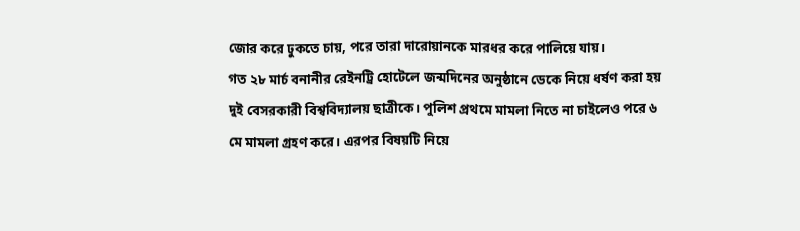জোর করে ঢুকতে চায়, পরে তারা দারোয়ানকে মারধর করে পালিয়ে যায়।
গত ২৮ মার্চ বনানীর রেইনট্রি হোটেলে জন্মদিনের অনুষ্ঠানে ডেকে নিয়ে ধর্ষণ করা হয় দুই বেসরকারী বিশ্ববিদ্যালয় ছাত্রীকে। পুলিশ প্রথমে মামলা নিতে না চাইলেও পরে ৬ মে মামলা গ্রহণ করে। এরপর বিষয়টি নিয়ে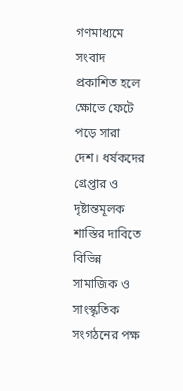গণমাধ্যমে সংবাদ প্রকাশিত হলে ক্ষোভে ফেটে পড়ে সারা দেশ। ধর্ষকদের গ্রেপ্তার ও দৃষ্টান্তমূলক শাস্তির দাবিতে বিভিন্ন সামাজিক ও সাংস্কৃতিক সংগঠনের পক্ষ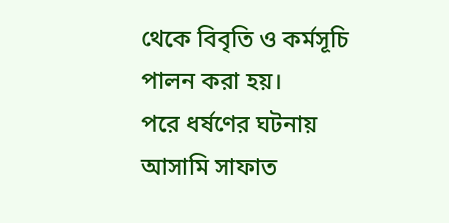থেকে বিবৃতি ও কর্মসূচি পালন করা হয়।
পরে ধর্ষণের ঘটনায় আসামি সাফাত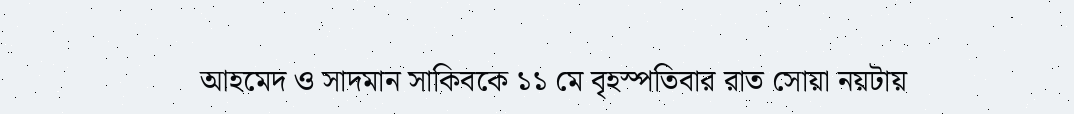আহমেদ ও সাদমান সাকিবকে ১১ মে বৃহস্পতিবার রাত সোয়া নয়টায়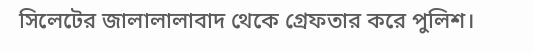সিলেটের জালালালাবাদ থেকে গ্রেফতার করে পুলিশ।